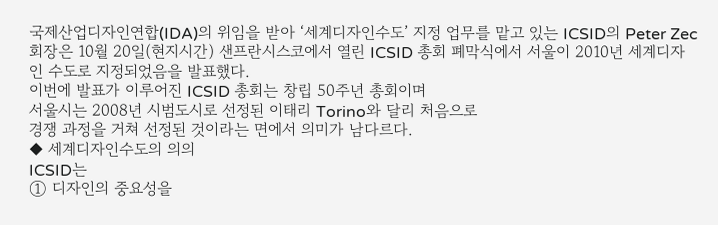국제산업디자인연합(IDA)의 위임을 받아 ‘세계디자인수도’ 지정 업무를 맡고 있는 ICSID의 Peter Zec 회장은 10월 20일(현지시간) 샌프란시스코에서 열린 ICSID 총회 폐막식에서 서울이 2010년 세계디자인 수도로 지정되었음을 발표했다.
이번에 발표가 이루어진 ICSID 총회는 창립 50주년 총회이며
서울시는 2008년 시범도시로 선정된 이태리 Torino와 달리 처음으로
경쟁 과정을 거쳐 선정된 것이라는 면에서 의미가 남다르다.
◆ 세계디자인수도의 의의
ICSID는
① 디자인의 중요성을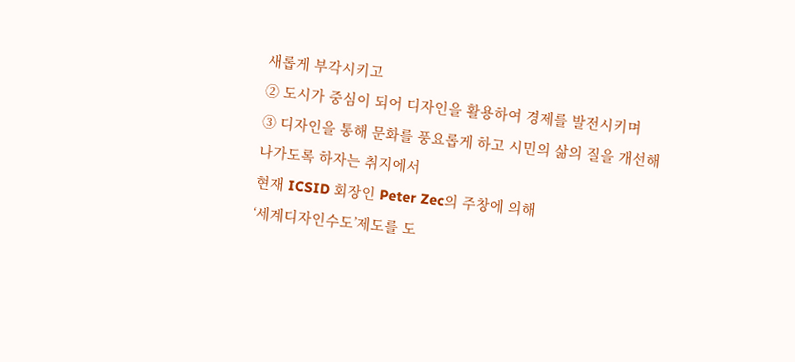새롭게 부각시키고
② 도시가 중심이 되어 디자인을 활용하여 경제를 발전시키며
③ 디자인을 통해 문화를 풍요롭게 하고 시민의 삶의 질을 개선해
나가도록 하자는 취지에서
현재 ICSID 회장인 Peter Zec의 주창에 의해
‘세계디자인수도’제도를 도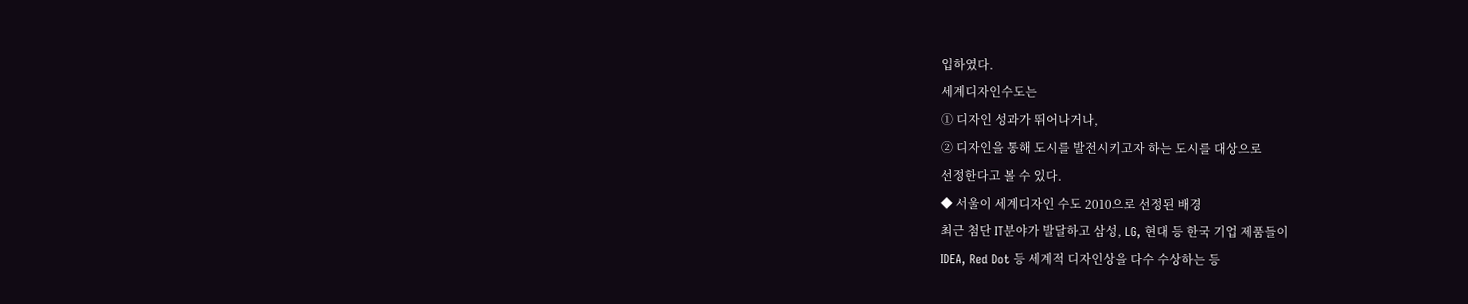입하였다.
세계디자인수도는
① 디자인 성과가 뛰어나거나,
② 디자인을 통해 도시를 발전시키고자 하는 도시를 대상으로
선정한다고 볼 수 있다.
◆ 서울이 세계디자인 수도 2010으로 선정된 배경
최근 첨단 IT분야가 발달하고 삼성, LG, 현대 등 한국 기업 제품들이
IDEA, Red Dot 등 세계적 디자인상을 다수 수상하는 등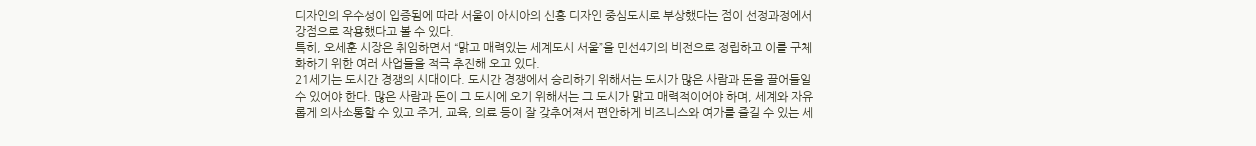디자인의 우수성이 입증됨에 따라 서울이 아시아의 신흥 디자인 중심도시로 부상했다는 점이 선정과정에서 강점으로 작용했다고 볼 수 있다.
특히, 오세훈 시장은 취임하면서 “맑고 매력있는 세계도시 서울”을 민선4기의 비전으로 정립하고 이를 구체화하기 위한 여러 사업들을 적극 추진해 오고 있다.
21세기는 도시간 경쟁의 시대이다. 도시간 경쟁에서 승리하기 위해서는 도시가 많은 사람과 돈을 끌어들일 수 있어야 한다. 많은 사람과 돈이 그 도시에 오기 위해서는 그 도시가 맑고 매력적이어야 하며, 세계와 자유롭게 의사소통할 수 있고 주거, 교육, 의료 등이 잘 갖추어져서 편안하게 비즈니스와 여가를 즐길 수 있는 세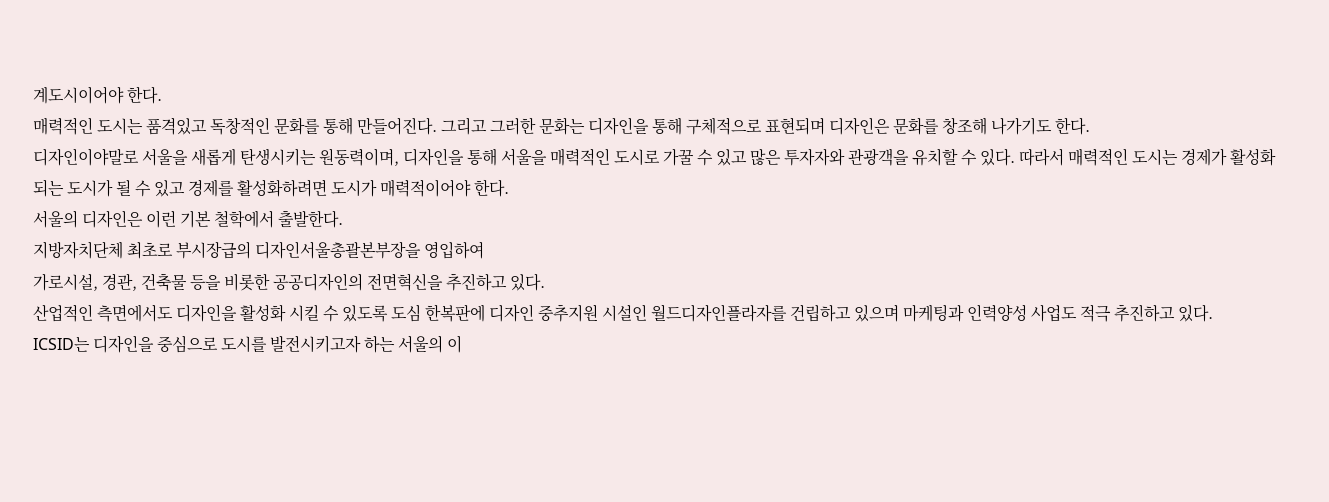계도시이어야 한다.
매력적인 도시는 품격있고 독창적인 문화를 통해 만들어진다. 그리고 그러한 문화는 디자인을 통해 구체적으로 표현되며 디자인은 문화를 창조해 나가기도 한다.
디자인이야말로 서울을 새롭게 탄생시키는 원동력이며, 디자인을 통해 서울을 매력적인 도시로 가꿀 수 있고 많은 투자자와 관광객을 유치할 수 있다. 따라서 매력적인 도시는 경제가 활성화되는 도시가 될 수 있고 경제를 활성화하려면 도시가 매력적이어야 한다.
서울의 디자인은 이런 기본 철학에서 출발한다.
지방자치단체 최초로 부시장급의 디자인서울총괄본부장을 영입하여
가로시설, 경관, 건축물 등을 비롯한 공공디자인의 전면혁신을 추진하고 있다.
산업적인 측면에서도 디자인을 활성화 시킬 수 있도록 도심 한복판에 디자인 중추지원 시설인 월드디자인플라자를 건립하고 있으며 마케팅과 인력양성 사업도 적극 추진하고 있다.
ICSID는 디자인을 중심으로 도시를 발전시키고자 하는 서울의 이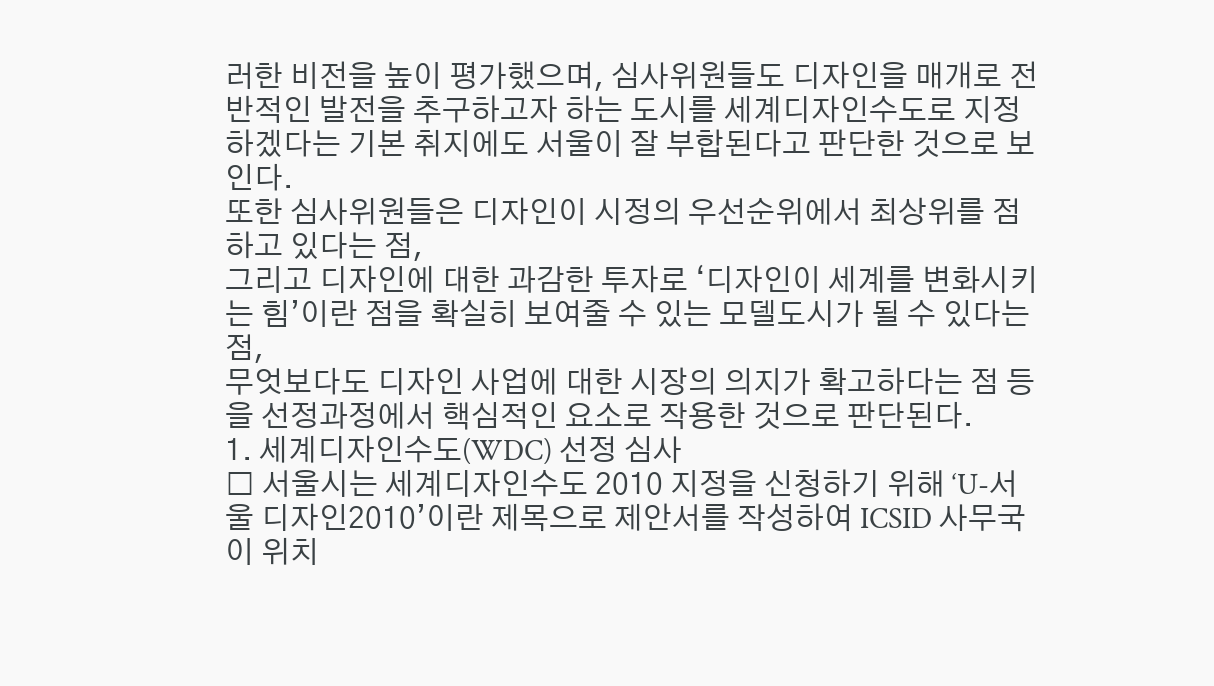러한 비전을 높이 평가했으며, 심사위원들도 디자인을 매개로 전반적인 발전을 추구하고자 하는 도시를 세계디자인수도로 지정하겠다는 기본 취지에도 서울이 잘 부합된다고 판단한 것으로 보인다.
또한 심사위원들은 디자인이 시정의 우선순위에서 최상위를 점하고 있다는 점,
그리고 디자인에 대한 과감한 투자로 ‘디자인이 세계를 변화시키는 힘’이란 점을 확실히 보여줄 수 있는 모델도시가 될 수 있다는 점,
무엇보다도 디자인 사업에 대한 시장의 의지가 확고하다는 점 등을 선정과정에서 핵심적인 요소로 작용한 것으로 판단된다.
1. 세계디자인수도(WDC) 선정 심사
□ 서울시는 세계디자인수도 2010 지정을 신청하기 위해 ‘U-서울 디자인2010’이란 제목으로 제안서를 작성하여 ICSID 사무국이 위치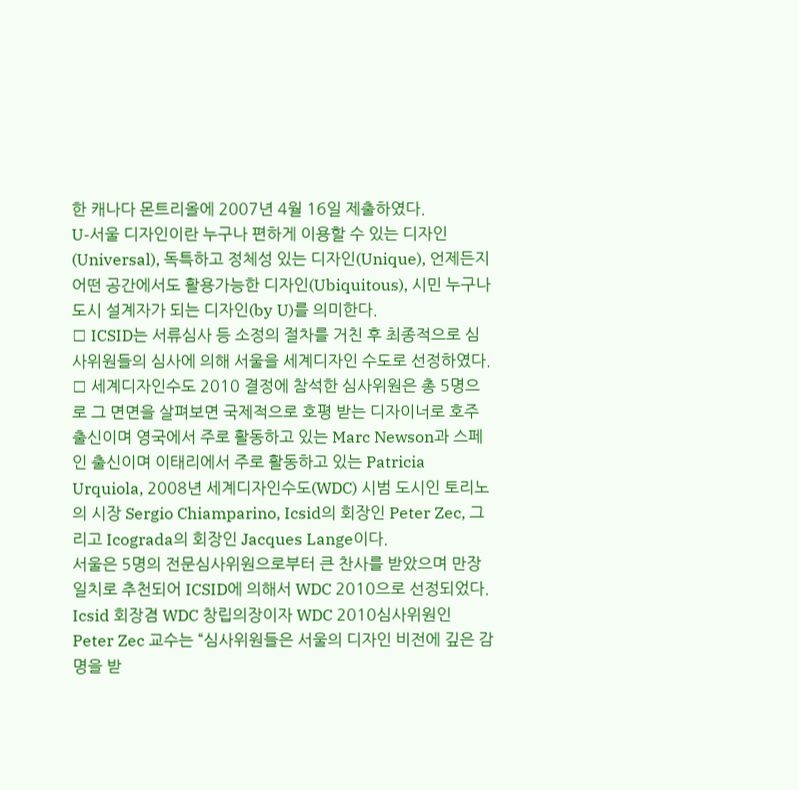한 캐나다 몬트리올에 2007년 4월 16일 제출하였다.
U-서울 디자인이란 누구나 편하게 이용할 수 있는 디자인(Universal), 독특하고 정체성 있는 디자인(Unique), 언제든지 어떤 공간에서도 활용가능한 디자인(Ubiquitous), 시민 누구나 도시 설계자가 되는 디자인(by U)를 의미한다.
□ ICSID는 서류심사 등 소정의 절차를 거친 후 최종적으로 심사위원들의 심사에 의해 서울을 세계디자인 수도로 선정하였다.
□ 세계디자인수도 2010 결정에 참석한 심사위원은 총 5명으로 그 면면을 살펴보면 국제적으로 호평 받는 디자이너로 호주 출신이며 영국에서 주로 활동하고 있는 Marc Newson과 스페인 출신이며 이태리에서 주로 활동하고 있는 Patricia Urquiola, 2008년 세계디자인수도(WDC) 시범 도시인 토리노의 시장 Sergio Chiamparino, Icsid의 회장인 Peter Zec, 그리고 Icograda의 회장인 Jacques Lange이다.
서울은 5명의 전문심사위원으로부터 큰 찬사를 받았으며 만장일치로 추천되어 ICSID에 의해서 WDC 2010으로 선정되었다. Icsid 회장겸 WDC 창립의장이자 WDC 2010심사위원인 Peter Zec 교수는 “심사위원들은 서울의 디자인 비전에 깊은 감명을 받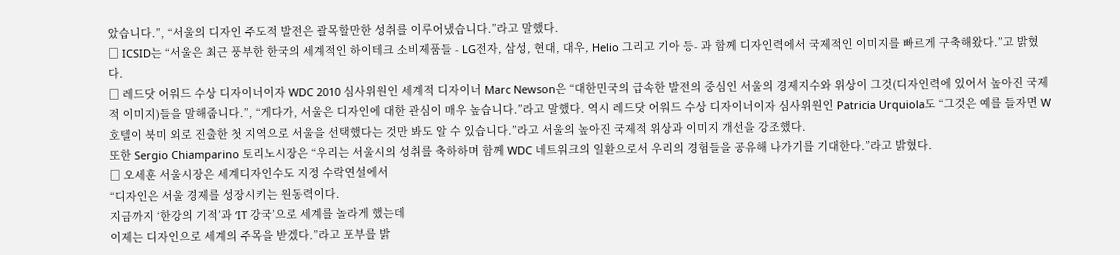았습니다.”, “서울의 디자인 주도적 발전은 괄목할만한 성취를 이루어냈습니다.”라고 말했다.
□ ICSID는 “서울은 최근 풍부한 한국의 세계적인 하이테크 소비제품들 - LG전자, 삼성, 현대, 대우, Helio 그리고 기아 등- 과 함께 디자인력에서 국제적인 이미지를 빠르게 구축해왔다.”고 밝혔다.
□ 레드닷 어워드 수상 디자이너이자 WDC 2010 심사위원인 세계적 디자이너 Marc Newson은 “대한민국의 급속한 발전의 중심인 서울의 경제지수와 위상이 그것(디자인력에 있어서 높아진 국제적 이미지)들을 말해줍니다.”, “게다가, 서울은 디자인에 대한 관심이 매우 높습니다.”라고 말했다. 역시 레드닷 어워드 수상 디자이너이자 심사위원인 Patricia Urquiola도 “그것은 예를 들자면 W호텔이 북미 외로 진출한 첫 지역으로 서울을 선택했다는 것만 봐도 알 수 있습니다.”라고 서울의 높아진 국제적 위상과 이미지 개선을 강조했다.
또한 Sergio Chiamparino 토리노시장은 “우리는 서울시의 성취를 축하하며 함께 WDC 네트워크의 일환으로서 우리의 경험들을 공유해 나가기를 기대한다.”라고 밝혔다.
□ 오세훈 서울시장은 세계디자인수도 지정 수락연설에서
“디자인은 서울 경제를 성장시키는 원동력이다.
지금까지 ‘한강의 기적’과 ‘IT 강국’으로 세계를 놀라게 했는데
이제는 디자인으로 세계의 주목을 받겠다.”라고 포부를 밝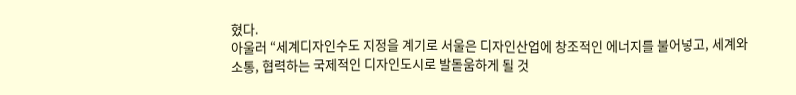혔다.
아울러 “세계디자인수도 지정을 계기로 서울은 디자인산업에 창조적인 에너지를 불어넣고, 세계와 소통, 협력하는 국제적인 디자인도시로 발돋움하게 될 것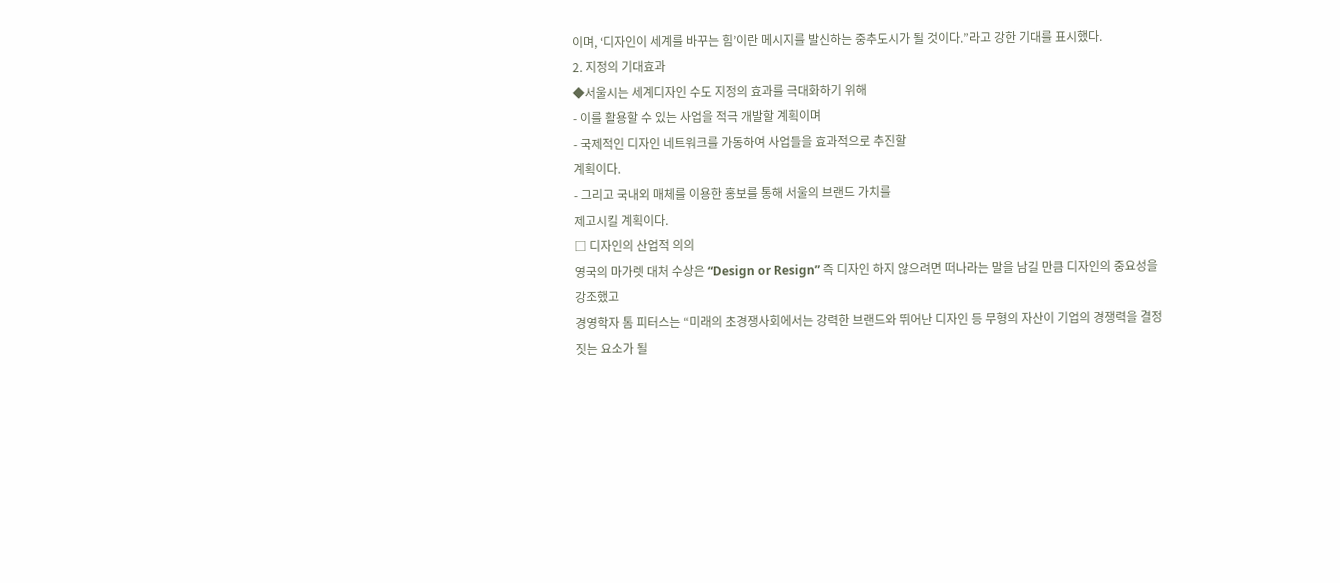이며, ‘디자인이 세계를 바꾸는 힘’이란 메시지를 발신하는 중추도시가 될 것이다.”라고 강한 기대를 표시했다.
2. 지정의 기대효과
◆서울시는 세계디자인 수도 지정의 효과를 극대화하기 위해
- 이를 활용할 수 있는 사업을 적극 개발할 계획이며
- 국제적인 디자인 네트워크를 가동하여 사업들을 효과적으로 추진할
계획이다.
- 그리고 국내외 매체를 이용한 홍보를 통해 서울의 브랜드 가치를
제고시킬 계획이다.
□ 디자인의 산업적 의의
영국의 마가렛 대처 수상은 “Design or Resign” 즉 디자인 하지 않으려면 떠나라는 말을 남길 만큼 디자인의 중요성을 강조했고
경영학자 톰 피터스는 “미래의 초경쟁사회에서는 강력한 브랜드와 뛰어난 디자인 등 무형의 자산이 기업의 경쟁력을 결정짓는 요소가 될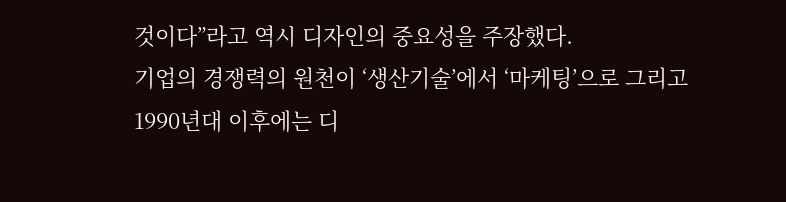것이다”라고 역시 디자인의 중요성을 주장했다.
기업의 경쟁력의 원천이 ‘생산기술’에서 ‘마케팅’으로 그리고 1990년대 이후에는 디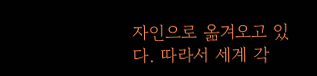자인으로 옮겨오고 있다. 따라서 세계 각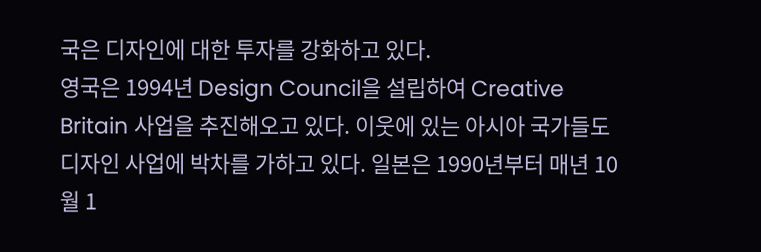국은 디자인에 대한 투자를 강화하고 있다.
영국은 1994년 Design Council을 설립하여 Creative Britain 사업을 추진해오고 있다. 이웃에 있는 아시아 국가들도 디자인 사업에 박차를 가하고 있다. 일본은 1990년부터 매년 10월 1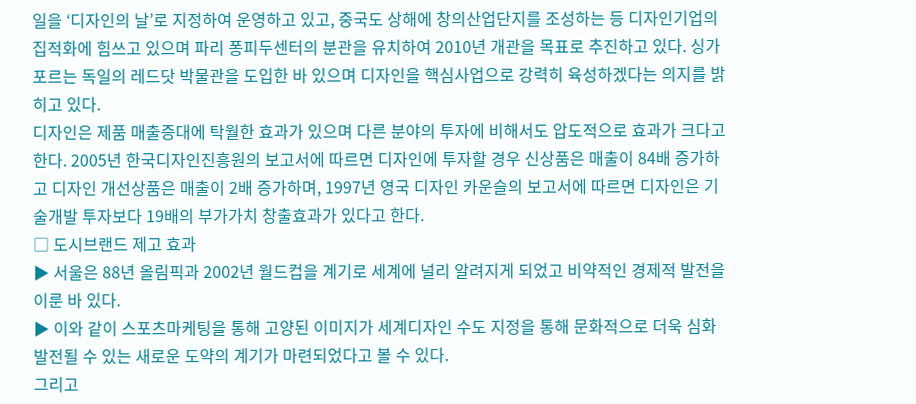일을 ‘디자인의 날’로 지정하여 운영하고 있고, 중국도 상해에 창의산업단지를 조성하는 등 디자인기업의 집적화에 힘쓰고 있으며 파리 퐁피두센터의 분관을 유치하여 2010년 개관을 목표로 추진하고 있다. 싱가포르는 독일의 레드닷 박물관을 도입한 바 있으며 디자인을 핵심사업으로 강력히 육성하겠다는 의지를 밝히고 있다.
디자인은 제품 매출증대에 탁월한 효과가 있으며 다른 분야의 투자에 비해서도 압도적으로 효과가 크다고 한다. 2005년 한국디자인진흥원의 보고서에 따르면 디자인에 투자할 경우 신상품은 매출이 84배 증가하고 디자인 개선상품은 매출이 2배 증가하며, 1997년 영국 디자인 카운슬의 보고서에 따르면 디자인은 기술개발 투자보다 19배의 부가가치 창출효과가 있다고 한다.
□ 도시브랜드 제고 효과
▶ 서울은 88년 올림픽과 2002년 월드컵을 계기로 세계에 널리 알려지게 되었고 비약적인 경제적 발전을 이룬 바 있다.
▶ 이와 같이 스포츠마케팅을 통해 고양된 이미지가 세계디자인 수도 지정을 통해 문화적으로 더욱 심화 발전될 수 있는 새로운 도약의 계기가 마련되었다고 볼 수 있다.
그리고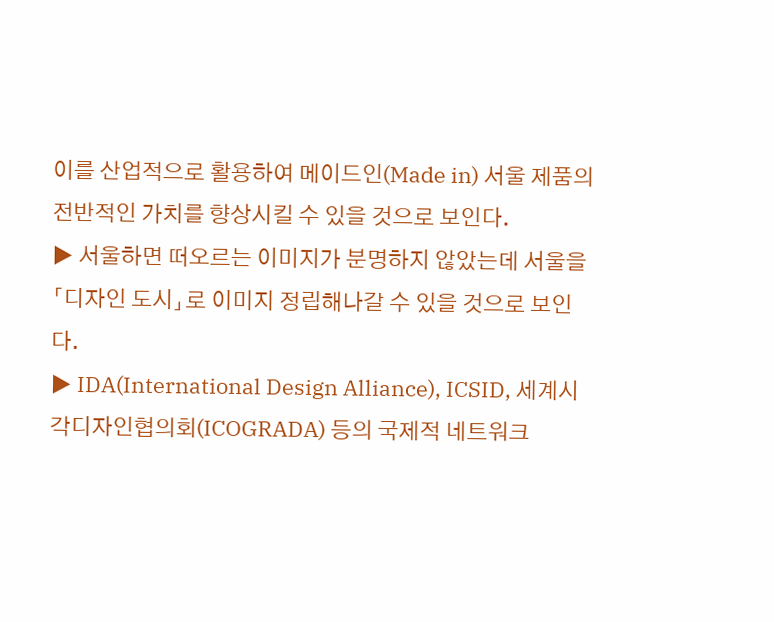이를 산업적으로 활용하여 메이드인(Made in) 서울 제품의 전반적인 가치를 향상시킬 수 있을 것으로 보인다.
▶ 서울하면 떠오르는 이미지가 분명하지 않았는데 서울을 「디자인 도시」로 이미지 정립해나갈 수 있을 것으로 보인다.
▶ IDA(International Design Alliance), ICSID, 세계시각디자인협의회(ICOGRADA) 등의 국제적 네트워크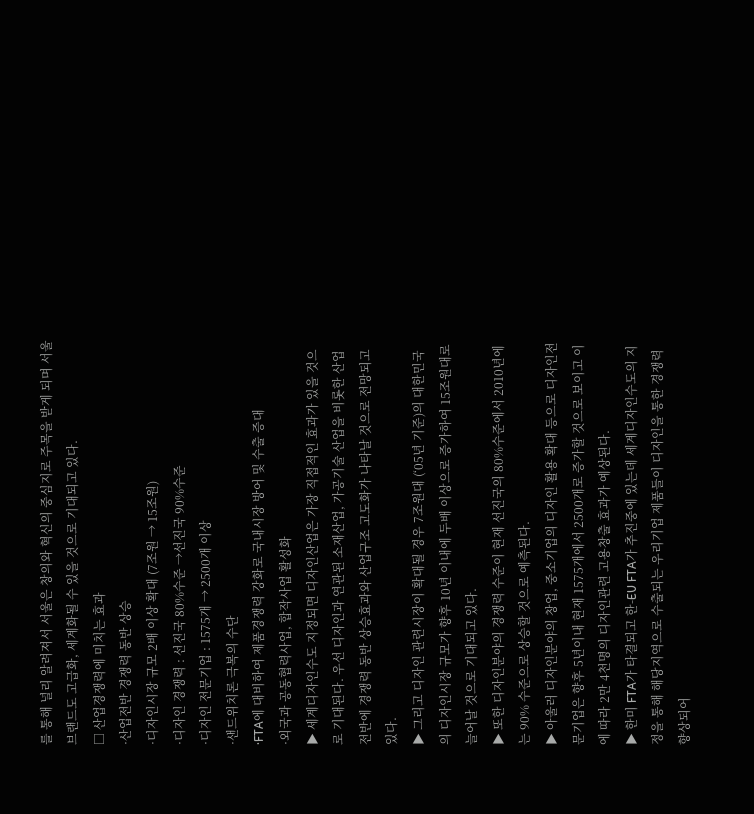를 통해 널리 알려져서 서울은 창의와 혁신의 중심지로 주목을 받게 되며 서울브랜드도 고급화, 세계화될 수 있을 것으로 기대되고 있다.
□ 산업경쟁력에 미치는 효과
·산업전반 경쟁력 동반 상승
·디자인시장 규모 2배 이상 확대 (7조원 → 15조원)
·디자인 경쟁력 : 선진국 80%수준 →선진국 90%수준
·디자인 전문기업 : 1575개 → 2500개 이상
·샌드위치론 극복의 수단
·FTA에 대비하여 제품경쟁력 강화로 국내시장 방어 및 수출 증대
·외국과 공동협력사업, 합작사업 활성화
▶ 세계디자인수도 지정되면 디자인산업은 가장 직접적인 효과가 있을 것으로 기대된다. 우선 디자인과 연관된 소재산업, 가공기술 산업을 비롯한 산업 전반에 경쟁력 동반 상승효과와 산업구조 고도화가 나타날 것으로 전망되고 있다.
▶ 그리고 디자인 관련시장이 확대될 경우 7조원대 (‘05년 기준)의 대한민국의 디자인시장 규모가 향후 10년 이내에 두배 이상으로 증가하여 15조원대로 늘어날 것으로 기대되고 있다.
▶ 또한 디자인분야의 경쟁력 수준이 현재 선진국의 80%수준에서 2010년에는 90% 수준으로 상승할 것으로 예측된다.
▶ 아울러 디자인분야의 창업, 중소기업의 디자인 활용 확대 등으로 디자인전문기업은 향후 5년이내 현재 1575개에서 2500개로 증가할 것으로 보이고 이에 따라 2만 4천명의 디자인관련 고용창출 효과가 예상된다.
▶ 한미 FTA가 타결되고 한-EU FTA가 추진중에 있는데 세계디자인수도의 지정을 통해 해당지역으로 수출되는 우리기업 제품들이 디자인을 통한 경쟁력 향상되어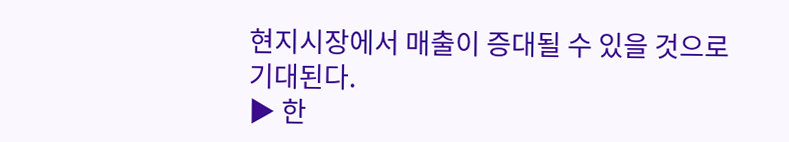현지시장에서 매출이 증대될 수 있을 것으로 기대된다.
▶ 한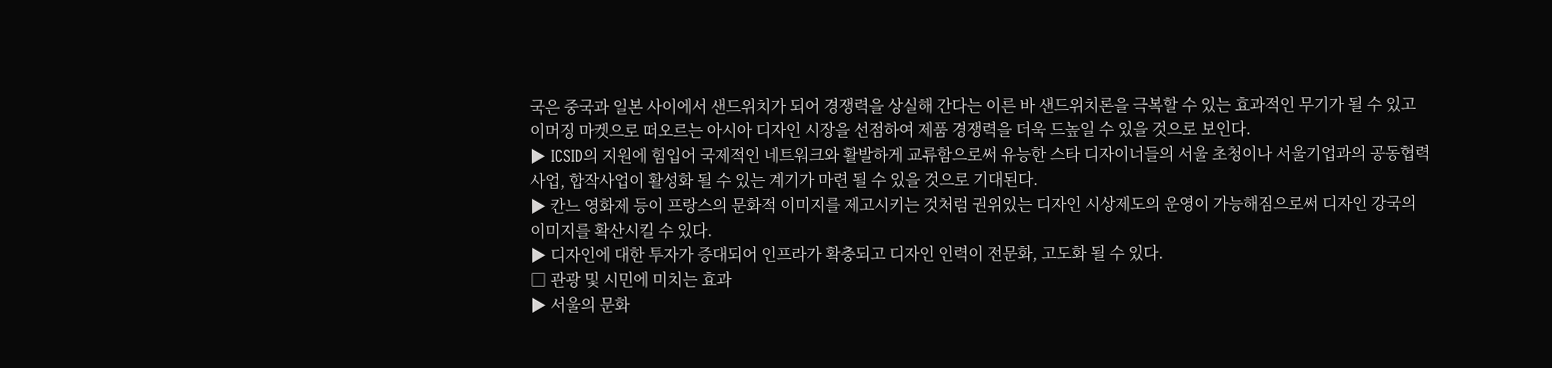국은 중국과 일본 사이에서 샌드위치가 되어 경쟁력을 상실해 간다는 이른 바 샌드위치론을 극복할 수 있는 효과적인 무기가 될 수 있고 이머징 마켓으로 떠오르는 아시아 디자인 시장을 선점하여 제품 경쟁력을 더욱 드높일 수 있을 것으로 보인다.
▶ ICSID의 지원에 힘입어 국제적인 네트워크와 활발하게 교류함으로써 유능한 스타 디자이너들의 서울 초청이나 서울기업과의 공동협력 사업, 합작사업이 활성화 될 수 있는 계기가 마련 될 수 있을 것으로 기대된다.
▶ 칸느 영화제 등이 프랑스의 문화적 이미지를 제고시키는 것처럼 권위있는 디자인 시상제도의 운영이 가능해짐으로써 디자인 강국의 이미지를 확산시킬 수 있다.
▶ 디자인에 대한 투자가 증대되어 인프라가 확충되고 디자인 인력이 전문화, 고도화 될 수 있다.
□ 관광 및 시민에 미치는 효과
▶ 서울의 문화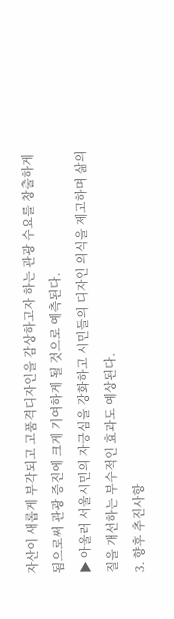자산이 새롭게 부각되고 고품격디자인을 감상하고자 하는 관광 수요를 창출하게 됨으로써 관광 증진에 크게 기여하게 될 것으로 예측된다.
▶ 아울러 서울시민의 자긍심을 강화하고 시민들의 디자인 의식을 제고하며 삶의 질을 개선하는 부수적인 효과도 예상된다.
3. 향후 추진사항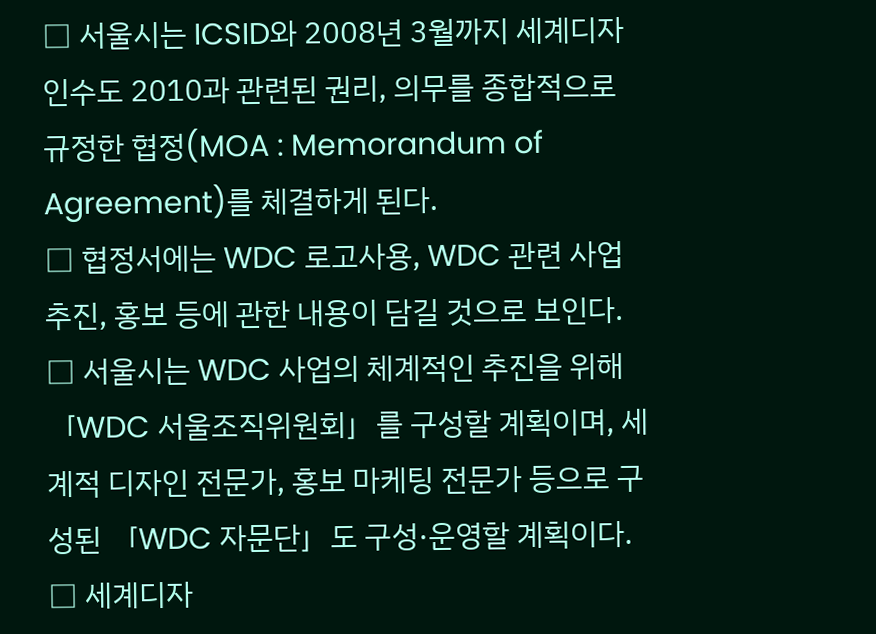□ 서울시는 ICSID와 2008년 3월까지 세계디자인수도 2010과 관련된 권리, 의무를 종합적으로 규정한 협정(MOA : Memorandum of Agreement)를 체결하게 된다.
□ 협정서에는 WDC 로고사용, WDC 관련 사업 추진, 홍보 등에 관한 내용이 담길 것으로 보인다.
□ 서울시는 WDC 사업의 체계적인 추진을 위해 「WDC 서울조직위원회」를 구성할 계획이며, 세계적 디자인 전문가, 홍보 마케팅 전문가 등으로 구성된 「WDC 자문단」도 구성·운영할 계획이다.
□ 세계디자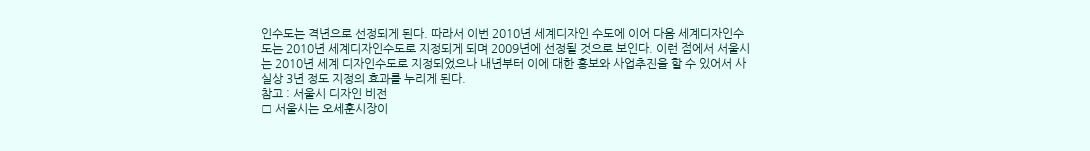인수도는 격년으로 선정되게 된다. 따라서 이번 2010년 세계디자인 수도에 이어 다음 세계디자인수도는 2010년 세계디자인수도로 지정되게 되며 2009년에 선정될 것으로 보인다. 이런 점에서 서울시는 2010년 세계 디자인수도로 지정되었으나 내년부터 이에 대한 홍보와 사업추진을 할 수 있어서 사실상 3년 정도 지정의 효과를 누리게 된다.
참고 : 서울시 디자인 비전
□ 서울시는 오세훈시장이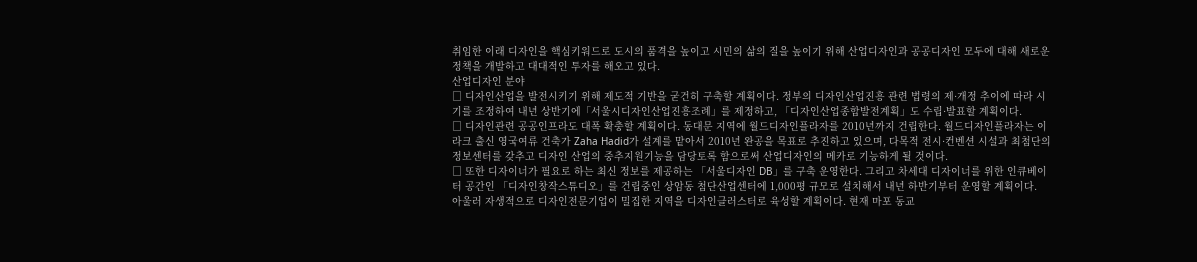취임한 이래 디자인을 핵심키워드로 도시의 품격을 높이고 시민의 삶의 질을 높이기 위해 산업디자인과 공공디자인 모두에 대해 새로운 정책을 개발하고 대대적인 투자를 해오고 있다.
산업디자인 분야
□ 디자인산업을 발전시키기 위해 제도적 기반을 굳건히 구축할 계획이다. 정부의 디자인산업진흥 관련 법령의 제·개정 추이에 따라 시기를 조정하여 내년 상반기에「서울시디자인산업진흥조례」를 제정하고, 「디자인산업종합발전계획」도 수립·발표할 계획이다.
□ 디자인관련 공공인프라도 대폭 확충할 계획이다. 동대문 지역에 월드디자인플라자를 2010년까지 건립한다. 월드디자인플라자는 이라크 출신 영국여류 건축가 Zaha Hadid가 설계를 맡아서 2010년 완공을 목표로 추진하고 있으며, 다목적 전시·컨벤션 시설과 최첨단의 정보센터를 갖추고 디자인 산업의 중추지원기능을 담당토록 함으로써 산업디자인의 메카로 기능하게 될 것이다.
□ 또한 디자이너가 필요로 하는 최신 정보를 제공하는 「서울디자인 DB」를 구축 운영한다. 그리고 차세대 디자이너를 위한 인큐베이터 공간인 「디자인창작스튜디오」를 건립중인 상암동 첨단산업센터에 1,000평 규모로 설치해서 내년 하반기부터 운영할 계획이다.
아울러 자생적으로 디자인전문기업이 밀집한 지역을 디자인클러스터로 육성할 계획이다. 현재 마포 동교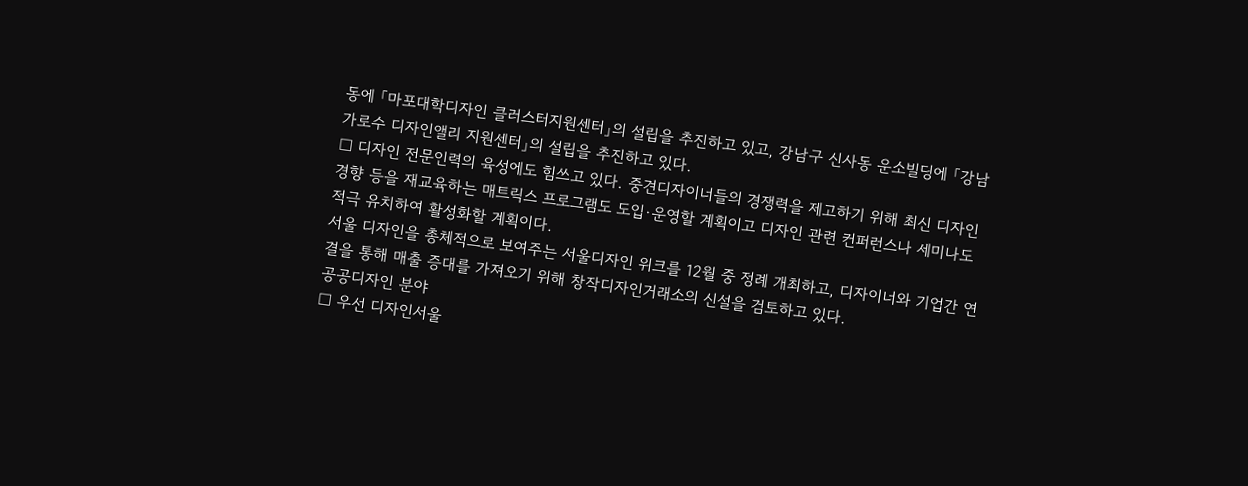동에 「마포대학디자인 클러스터지원센터」의 설립을 추진하고 있고, 강남구 신사동 운소빌딩에 「강남 가로수 디자인앨리 지원센터」의 설립을 추진하고 있다.
□ 디자인 전문인력의 육성에도 힘쓰고 있다. 중견디자이너들의 경쟁력을 제고하기 위해 최신 디자인 경향 등을 재교육하는 매트릭스 프로그램도 도입·운영할 계획이고 디자인 관련 컨퍼런스나 세미나도 적극 유치하여 활성화할 계획이다.
서울 디자인을 총체적으로 보여주는 서울디자인 위크를 12월 중 정례 개최하고, 디자이너와 기업간 연결을 통해 매출 증대를 가져오기 위해 창작디자인거래소의 신설을 검토하고 있다.
공공디자인 분야
□ 우선 디자인서울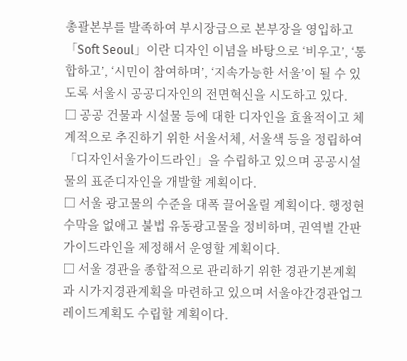총괄본부를 발족하여 부시장급으로 본부장을 영입하고 「Soft Seoul」이란 디자인 이념을 바탕으로 ‘비우고’, ‘통합하고’, ‘시민이 참여하며’, ‘지속가능한 서울’이 될 수 있도록 서울시 공공디자인의 전면혁신을 시도하고 있다.
□ 공공 건물과 시설물 등에 대한 디자인을 효율적이고 체계적으로 추진하기 위한 서울서체, 서울색 등을 정립하여「디자인서울가이드라인」을 수립하고 있으며 공공시설물의 표준디자인을 개발할 계획이다.
□ 서울 광고물의 수준을 대폭 끌어올릴 계획이다. 행정현수막을 없애고 불법 유동광고물을 정비하며, 권역별 간판 가이드라인을 제정해서 운영할 계획이다.
□ 서울 경관을 종합적으로 관리하기 위한 경관기본계획과 시가지경관계획을 마련하고 있으며 서울야간경관업그레이드계획도 수립할 계획이다.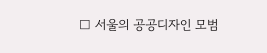□ 서울의 공공디자인 모범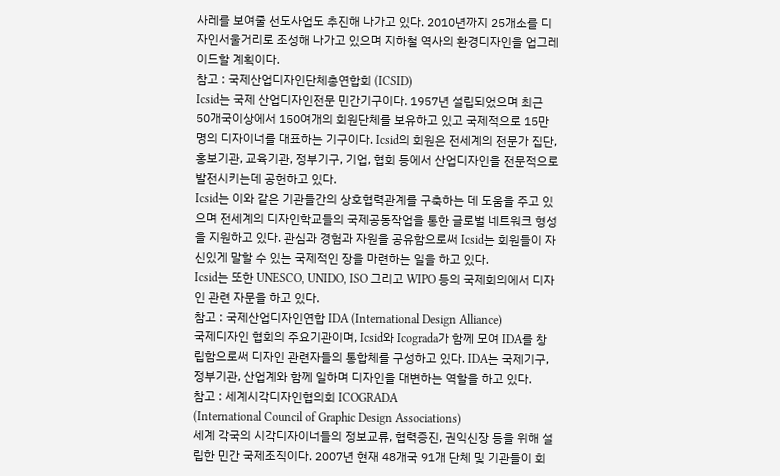사레를 보여줄 선도사업도 추진해 나가고 있다. 2010년까지 25개소를 디자인서울거리로 조성해 나가고 있으며 지하철 역사의 환경디자인을 업그레이드할 계획이다.
참고 : 국제산업디자인단체총연합회 (ICSID)
Icsid는 국제 산업디자인전문 민간기구이다. 1957년 설립되었으며 최근 50개국이상에서 150여개의 회원단체를 보유하고 있고 국제적으로 15만명의 디자이너를 대표하는 기구이다. Icsid의 회원은 전세계의 전문가 집단, 홍보기관, 교육기관, 정부기구, 기업, 협회 등에서 산업디자인을 전문적으로 발전시키는데 공헌하고 있다.
Icsid는 이와 같은 기관들간의 상호협력관계를 구축하는 데 도움을 주고 있으며 전세계의 디자인학교들의 국제공동작업을 통한 글로벌 네트워크 형성을 지원하고 있다. 관심과 경험과 자원을 공유함으로써 Icsid는 회원들이 자신있게 말할 수 있는 국제적인 장을 마련하는 일을 하고 있다.
Icsid는 또한 UNESCO, UNIDO, ISO 그리고 WIPO 등의 국제회의에서 디자인 관련 자문을 하고 있다.
참고 : 국제산업디자인연합 IDA (International Design Alliance)
국제디자인 협회의 주요기관이며, Icsid와 Icograda가 함께 모여 IDA를 창립함으로써 디자인 관련자들의 통합체를 구성하고 있다. IDA는 국제기구, 정부기관, 산업계와 함께 일하며 디자인을 대변하는 역할을 하고 있다.
참고 : 세계시각디자인협의회 ICOGRADA
(International Council of Graphic Design Associations)
세계 각국의 시각디자이너들의 정보교류, 협력증진, 권익신장 등을 위해 설립한 민간 국제조직이다. 2007년 현재 48개국 91개 단체 및 기관들이 회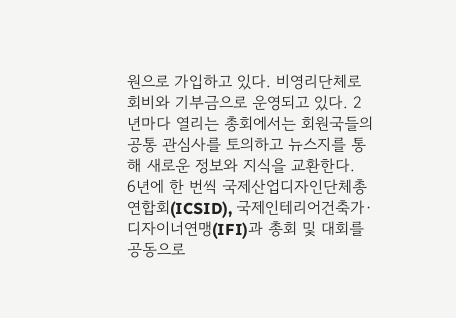원으로 가입하고 있다. 비영리단체로 회비와 기부금으로 운영되고 있다. 2년마다 열리는 총회에서는 회원국들의 공통 관심사를 토의하고 뉴스지를 통해 새로운 정보와 지식을 교환한다.
6년에 한 번씩 국제산업디자인단체총연합회(ICSID), 국제인테리어건축가·디자이너연맹(IFI)과 총회 및 대회를 공동으로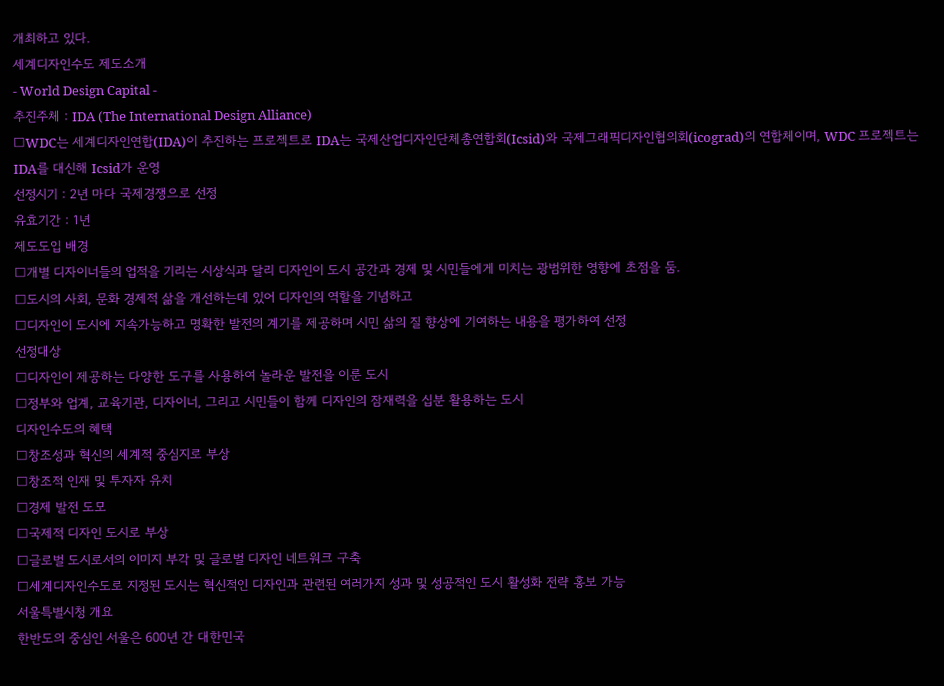개최하고 있다.
세계디자인수도 제도소개
- World Design Capital -
추진주체 : IDA (The International Design Alliance)
□WDC는 세계디자인연합(IDA)이 추진하는 프로젝트로 IDA는 국제산업디자인단체총연합회(Icsid)와 국제그래픽디자인협의회(icograd)의 연합체이며, WDC 프로젝트는 IDA를 대신해 Icsid가 운영
선정시기 : 2년 마다 국제경쟁으로 선정
유효기간 : 1년
제도도입 배경
□개별 디자이너들의 업적을 기리는 시상식과 달리 디자인이 도시 공간과 경제 및 시민들에게 미치는 광범위한 영향에 초점을 둠.
□도시의 사회, 문화 경제적 삶을 개선하는데 있어 디자인의 역할을 기념하고
□디자인이 도시에 지속가능하고 명확한 발전의 계기를 제공하며 시민 삶의 질 향상에 기여하는 내용을 평가하여 선정
선정대상
□디자인이 제공하는 다양한 도구를 사용하여 놀라운 발전을 이룬 도시
□정부와 업계, 교육기관, 디자이너, 그리고 시민들이 함께 디자인의 잠재력을 십분 활용하는 도시
디자인수도의 혜택
□창조성과 혁신의 세계적 중심지로 부상
□창조적 인재 및 투자자 유치
□경제 발전 도모
□국제적 디자인 도시로 부상
□글로벌 도시로서의 이미지 부각 및 글로벌 디자인 네트워크 구축
□세계디자인수도로 지정된 도시는 혁신적인 디자인과 관련된 여러가지 성과 및 성공적인 도시 활성화 전략 홍보 가능
서울특별시청 개요
한반도의 중심인 서울은 600년 간 대한민국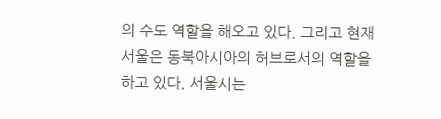의 수도 역할을 해오고 있다. 그리고 현재 서울은 동북아시아의 허브로서의 역할을 하고 있다. 서울시는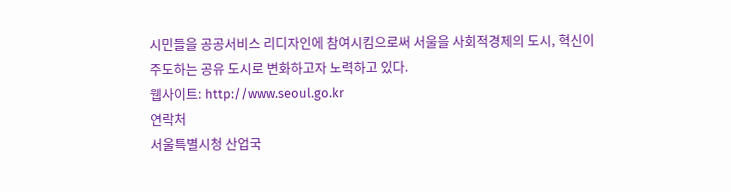시민들을 공공서비스 리디자인에 참여시킴으로써 서울을 사회적경제의 도시, 혁신이 주도하는 공유 도시로 변화하고자 노력하고 있다.
웹사이트: http://www.seoul.go.kr
연락처
서울특별시청 산업국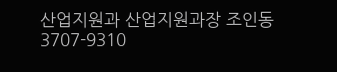산업지원과 산업지원과장 조인동 3707-9310